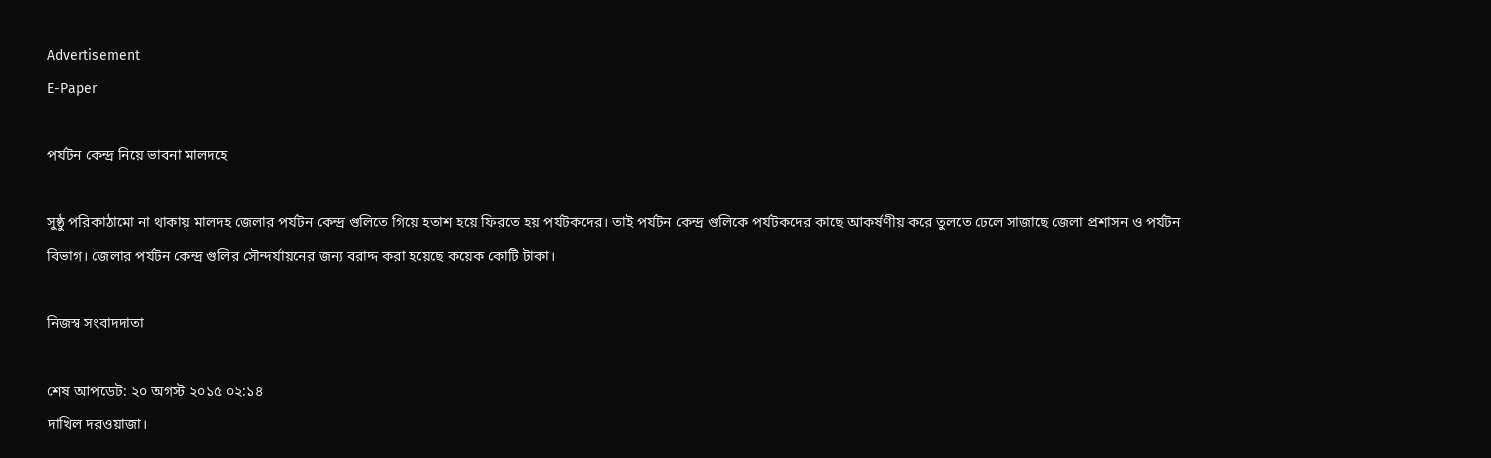Advertisement
E-Paper

পর্যটন কেন্দ্র নিয়ে ভাবনা মালদহে

সুষ্ঠু পরিকাঠামো না থাকায় মালদহ জেলার পর্যটন কেন্দ্র গুলিতে গিয়ে হতাশ হয়ে ফিরতে হয় পর্যটকদের। তাই পর্যটন কেন্দ্র গুলিকে পর্যটকদের কাছে আকর্ষণীয় করে তুলতে ঢেলে সাজাছে জেলা প্রশাসন ও পর্যটন বিভাগ। জেলার পর্যটন কেন্দ্র গুলির সৌন্দর্যায়নের জন্য বরাদ্দ করা হয়েছে কয়েক কোটি টাকা।

নিজস্ব সংবাদদাতা

শেষ আপডেট: ২০ অগস্ট ২০১৫ ০২:১৪
দাখিল দরওয়াজা।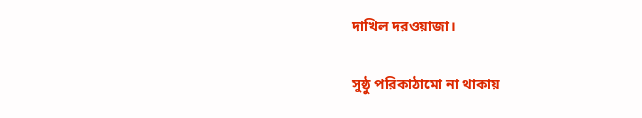দাখিল দরওয়াজা।

সুষ্ঠু পরিকাঠামো না থাকায়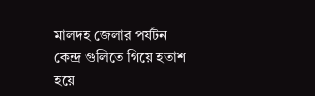মালদহ জেলার পর্যটন কেন্দ্র গুলিতে গিয়ে হতাশ হয়ে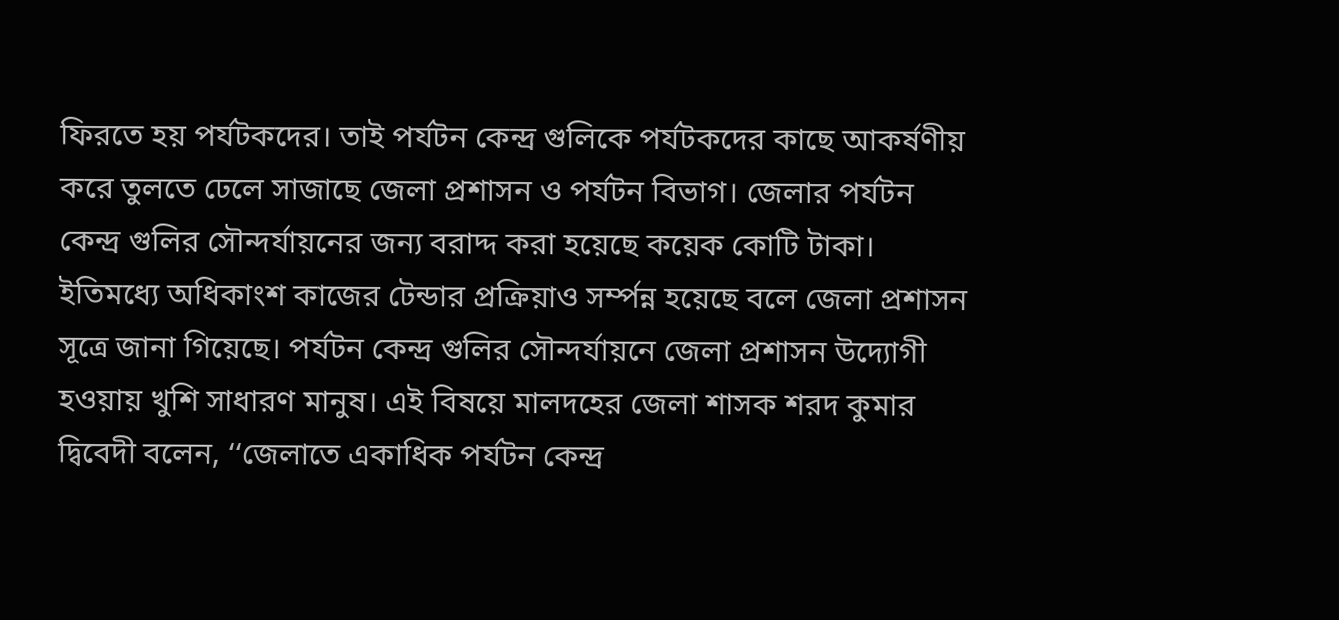ফিরতে হয় পর্যটকদের। তাই পর্যটন কেন্দ্র গুলিকে পর্যটকদের কাছে আকর্ষণীয় করে তুলতে ঢেলে সাজাছে জেলা প্রশাসন ও পর্যটন বিভাগ। জেলার পর্যটন কেন্দ্র গুলির সৌন্দর্যায়নের জন্য বরাদ্দ করা হয়েছে কয়েক কোটি টাকা। ইতিমধ্যে অধিকাংশ কাজের টেন্ডার প্রক্রিয়াও সর্ম্পন্ন হয়েছে বলে জেলা প্রশাসন সূত্রে জানা গিয়েছে। পর্যটন কেন্দ্র গুলির সৌন্দর্যায়নে জেলা প্রশাসন উদ্যোগী হওয়ায় খুশি সাধারণ মানুষ। এই বিষয়ে মালদহের জেলা শাসক শরদ কুমার দ্বিবেদী বলেন, ‘‘জেলাতে একাধিক পর্যটন কেন্দ্র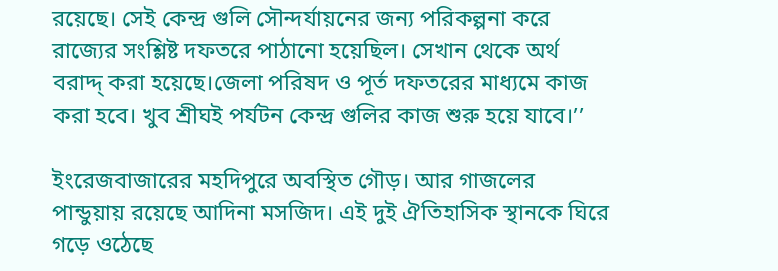রয়েছে। সেই কেন্দ্র গুলি সৌন্দর্যায়নের জন্য পরিকল্পনা করে রাজ্যের সংশ্লিষ্ট দফতরে পাঠানো হয়েছিল। সেখান থেকে অর্থ বরাদ্দ্ করা হয়েছে।জেলা পরিষদ ও পূর্ত দফতরের মাধ্যমে কাজ করা হবে। খুব শ্রীঘই পর্যটন কেন্দ্র গুলির কাজ শুরু হয়ে যাবে।’’

ইংরেজবাজারের মহদিপুরে অবস্থিত গৌড়। আর গাজলের পান্ডুয়ায় রয়েছে আদিনা মসজিদ। এই দুই ঐতিহাসিক স্থানকে ঘিরে গড়ে ওঠেছে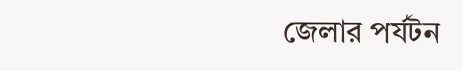জেলার পর্যটন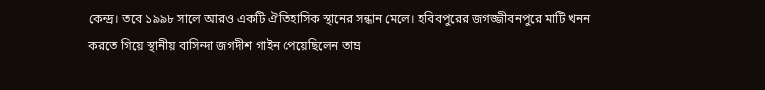কেন্দ্র। তবে ১৯৯৮ সালে আরও একটি ঐতিহাসিক স্থানের সন্ধান মেলে। হবিবপুরের জগজ্জীবনপুরে মাটি খনন করতে গিয়ে স্থানীয় বাসিন্দা জগদীশ গাইন পেয়েছিলেন তাম্র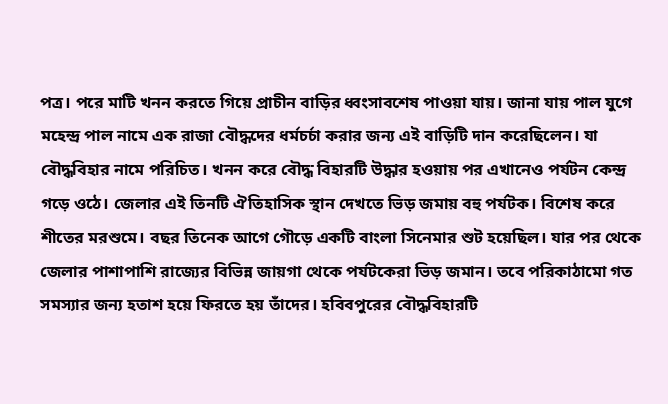পত্র। পরে মাটি খনন করতে গিয়ে প্রাচীন বাড়ির ধ্বংসাবশেষ পাওয়া যায়। জানা যায় পাল যুগে মহেন্দ্র পাল নামে এক রাজা বৌদ্ধদের ধর্মচর্চা করার জন্য এই বাড়িটি দান করেছিলেন। যা বৌদ্ধবিহার নামে পরিচিত। খনন করে বৌদ্ধ বিহারটি উদ্ধার হওয়ায় পর এখানেও পর্যটন কেন্দ্র গড়ে ওঠে। জেলার এই তিনটি ঐতিহাসিক স্থান দেখতে ভিড় জমায় বহু পর্যটক। বিশেষ করে শীতের মরশুমে। বছর তিনেক আগে গৌড়ে একটি বাংলা সিনেমার শুট হয়েছিল। যার পর থেকে জেলার পাশাপাশি রাজ্যের বিভিন্ন জায়গা থেকে পর্যটকেরা ভিড় জমান। তবে পরিকাঠামো গত সমস্যার জন্য হতাশ হয়ে ফিরতে হয় তাঁদের। হবিবপুরের বৌদ্ধবিহারটি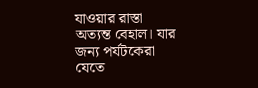যাওয়ার রাস্তা অত্যন্ত বেহাল। যার জন্য পর্যটকেরা যেতে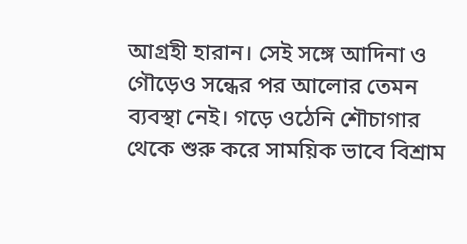আগ্রহী হারান। সেই সঙ্গে আদিনা ও গৌড়েও সন্ধের পর আলোর তেমন ব্যবস্থা নেই। গড়ে ওঠেনি শৌচাগার থেকে শুরু করে সাময়িক ভাবে বিশ্রাম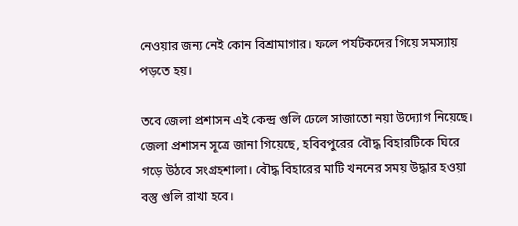নেওয়ার জন্য নেই কোন বিশ্রামাগার। ফলে পর্যটকদের গিয়ে সমস্যায় পড়তে হয়।

তবে জেলা প্রশাসন এই কেন্দ্র গুলি ঢেলে সাজাতো নয়া উদ্যোগ নিয়েছে। জেলা প্রশাসন সূত্রে জানা গিয়েছে, হবিবপুরের বৌদ্ধ বিহারটিকে ঘিরে গড়ে উঠবে সংগ্রহশালা। বৌদ্ধ বিহারের মাটি খননের সময় উদ্ধার হওয়া বস্তু গুলি রাখা হবে।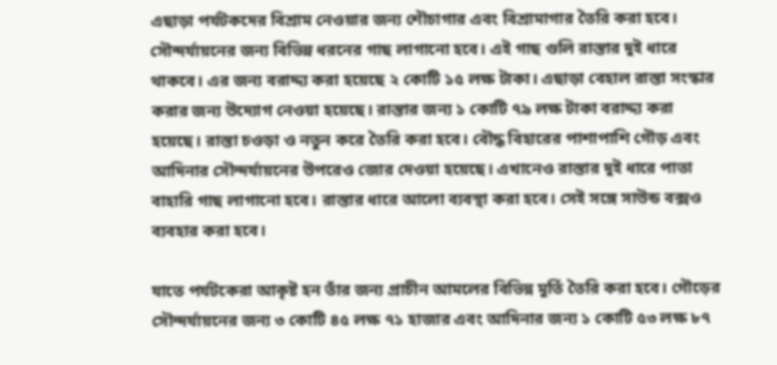এছাড়া পর্যটকদের বিশ্রাম নেওয়ার জন্য শৌচাগার এবং বিশ্রামাগার তৈরি করা হবে। সৌন্দর্যায়নের জন্য বিভিন্ন ধরনের গাছ লাগানো হবে। এই গাছ গুলি রাস্তার দুই ধারে থাকবে। এর জন্য বরাদ্দ্য করা হয়েছে ২ কোটি ১৫ লক্ষ টাকা। এছাড়া বেহাল রাস্তা সংস্কার করার জন্য উদ্যোগ নেওয়া হয়েছে। রাস্তার জন্য ১ কোটি ৭৯ লক্ষ টাকা বরাদ্দ্য করা হয়েছে। রাস্তা চওড়া ও নতুন করে তৈরি করা হবে। বৌদ্ধ বিহারের পাশাপাশি গৌড় এবং আদিনার সৌন্দর্যায়নের উপরেও জোর দেওয়া হয়েছে। এখানেও রাস্তার দুই ধারে পাতা বাহারি গাছ লাগানো হবে। রাস্তার ধারে আলো ব্যবস্থা করা হবে। সেই সঙ্গে সাউন্ড বক্সও ব্যবহার করা হবে।

যাতে পর্যটকেরা আকৃষ্ট হন তাঁর জন্য প্রাচীন আমলের বিভিন্ন মুর্তি তৈরি করা হবে। গৌড়ের সৌন্দর্যায়নের জন্য ৩ কোটি ৪৫ লক্ষ ৭১ হাজার এবং আদিনার জন্য ১ কোটি ৫৩ লক্ষ ৮৭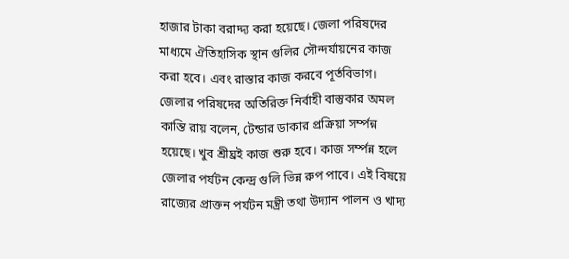হাজার টাকা বরাদ্দ্য করা হয়েছে। জেলা পরিষদের মাধ্যমে ঐতিহাসিক স্থান গুলির সৌন্দর্যায়নের কাজ করা হবে। এবং রাস্তার কাজ করবে পূর্তবিভাগ। জেলার পরিষদের অতিরিক্ত নির্বাহী বাস্তুকার অমল কান্তি রায় বলেন, টেন্ডার ডাকার প্রক্রিয়া সর্ম্পন্ন হয়েছে। খুব শ্রীঘ্রই কাজ শুরু হবে। কাজ সর্ম্পন্ন হলে জেলার পর্যটন কেন্দ্র গুলি ভিন্ন রুপ পাবে। এই বিষয়ে রাজ্যের প্রাক্তন পর্যটন মন্ত্রী তথা উদ্যান পালন ও খাদ্য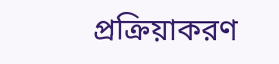প্রক্রিয়াকরণ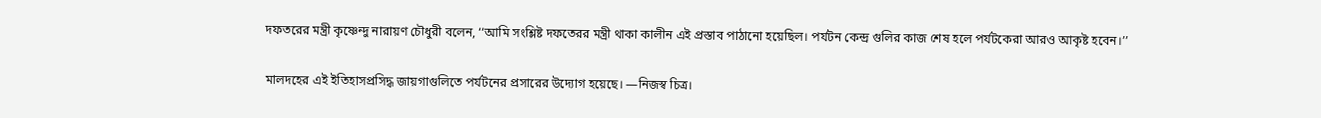দফতরের মন্ত্রী কৃষ্ণেন্দু নারায়ণ চৌধুরী বলেন, ‘‘আমি সংশ্লিষ্ট দফতেরর মন্ত্রী থাকা কালীন এই প্রস্তাব পাঠানো হয়েছিল। পর্যটন কেন্দ্র গুলির কাজ শেষ হলে পর্যটকেরা আরও আকৃষ্ট হবেন।’’

মালদহের এই ইতিহাসপ্রসিদ্ধ জায়গাগুলিতে পর্যটনের প্রসারের উদ্যোগ হয়েছে। —নিজস্ব চিত্র।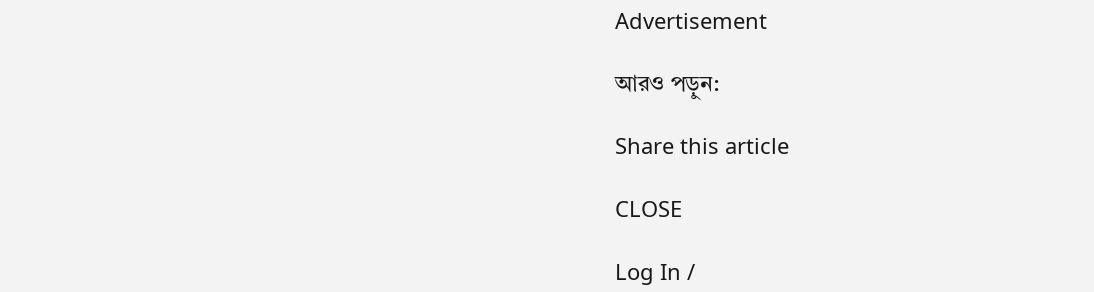Advertisement

আরও পড়ুন:

Share this article

CLOSE

Log In /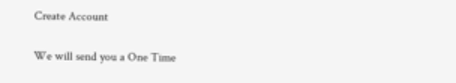Create Account

We will send you a One Time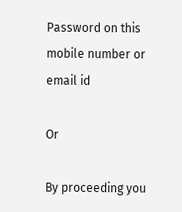Password on this mobile number or email id

Or

By proceeding you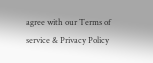agree with our Terms of service & Privacy Policy